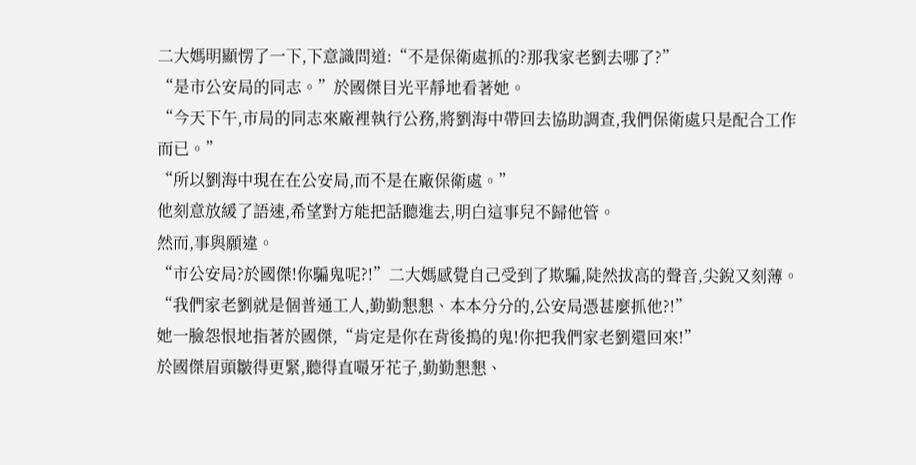二大媽明顯愣了一下,下意識問道:“不是保衛處抓的?那我家老劉去哪了?”
“是市公安局的同志。”於國傑目光平靜地看著她。
“今天下午,市局的同志來廠裡執行公務,將劉海中帶回去協助調查,我們保衛處只是配合工作而已。”
“所以劉海中現在在公安局,而不是在廠保衛處。”
他刻意放緩了語速,希望對方能把話聽進去,明白這事兒不歸他管。
然而,事與願違。
“市公安局?於國傑!你騙鬼呢?!”二大媽感覺自己受到了欺騙,陡然拔高的聲音,尖銳又刻薄。
“我們家老劉就是個普通工人,勤勤懇懇、本本分分的,公安局憑甚麼抓他?!”
她一臉怨恨地指著於國傑,“肯定是你在背後搗的鬼!你把我們家老劉還回來!”
於國傑眉頭皺得更緊,聽得直嘬牙花子,勤勤懇懇、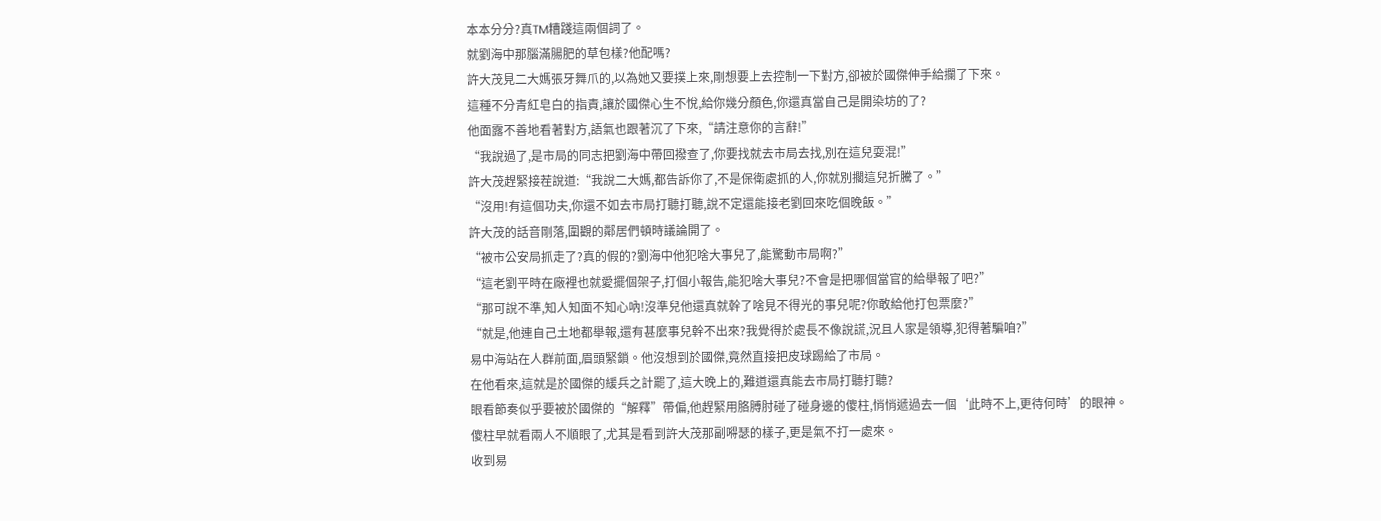本本分分?真TM糟踐這兩個詞了。
就劉海中那腦滿腸肥的草包樣?他配嗎?
許大茂見二大媽張牙舞爪的,以為她又要撲上來,剛想要上去控制一下對方,卻被於國傑伸手給攔了下來。
這種不分青紅皂白的指責,讓於國傑心生不悅,給你幾分顏色,你還真當自己是開染坊的了?
他面露不善地看著對方,語氣也跟著沉了下來,“請注意你的言辭!”
“我說過了,是市局的同志把劉海中帶回撥查了,你要找就去市局去找,別在這兒耍混!”
許大茂趕緊接茬說道:“我說二大媽,都告訴你了,不是保衛處抓的人,你就別擱這兒折騰了。”
“沒用!有這個功夫,你還不如去市局打聽打聽,說不定還能接老劉回來吃個晚飯。”
許大茂的話音剛落,圍觀的鄰居們頓時議論開了。
“被市公安局抓走了?真的假的?劉海中他犯啥大事兒了,能驚動市局啊?”
“這老劉平時在廠裡也就愛擺個架子,打個小報告,能犯啥大事兒?不會是把哪個當官的給舉報了吧?”
“那可說不準,知人知面不知心吶!沒準兒他還真就幹了啥見不得光的事兒呢?你敢給他打包票麼?”
“就是,他連自己土地都舉報,還有甚麼事兒幹不出來?我覺得於處長不像說謊,況且人家是領導,犯得著騙咱?”
易中海站在人群前面,眉頭緊鎖。他沒想到於國傑,竟然直接把皮球踢給了市局。
在他看來,這就是於國傑的緩兵之計罷了,這大晚上的,難道還真能去市局打聽打聽?
眼看節奏似乎要被於國傑的“解釋”帶偏,他趕緊用胳膊肘碰了碰身邊的傻柱,悄悄遞過去一個‘此時不上,更待何時’的眼神。
傻柱早就看兩人不順眼了,尤其是看到許大茂那副嘚瑟的樣子,更是氣不打一處來。
收到易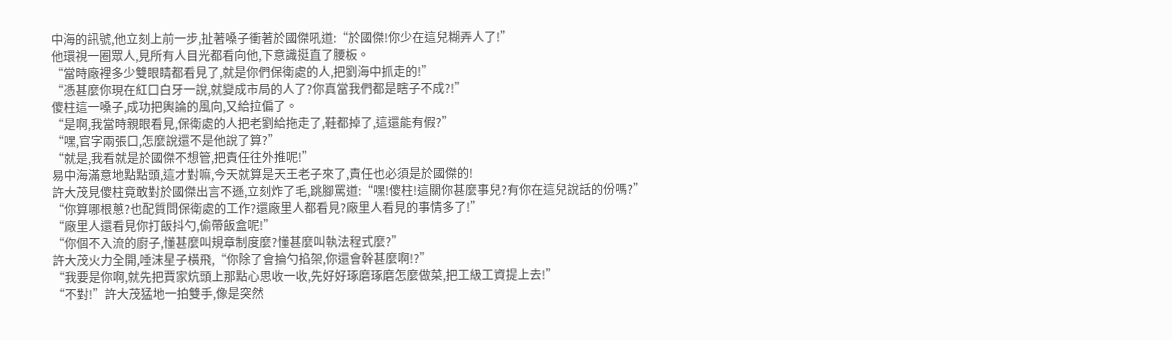中海的訊號,他立刻上前一步,扯著嗓子衝著於國傑吼道:“於國傑!你少在這兒糊弄人了!”
他環視一圈眾人,見所有人目光都看向他,下意識挺直了腰板。
“當時廠裡多少雙眼睛都看見了,就是你們保衛處的人,把劉海中抓走的!”
“憑甚麼你現在紅口白牙一說,就變成市局的人了?你真當我們都是瞎子不成?!”
傻柱這一嗓子,成功把輿論的風向,又給拉偏了。
“是啊,我當時親眼看見,保衛處的人把老劉給拖走了,鞋都掉了,這還能有假?”
“嘿,官字兩張口,怎麼說還不是他說了算?”
“就是,我看就是於國傑不想管,把責任往外推呢!”
易中海滿意地點點頭,這才對嘛,今天就算是天王老子來了,責任也必須是於國傑的!
許大茂見傻柱竟敢對於國傑出言不遜,立刻炸了毛,跳腳罵道:“嘿!傻柱!這關你甚麼事兒?有你在這兒說話的份嗎?”
“你算哪根蔥?也配質問保衛處的工作?還廠里人都看見?廠里人看見的事情多了!”
“廠里人還看見你打飯抖勺,偷帶飯盒呢!”
“你個不入流的廚子,懂甚麼叫規章制度麼?懂甚麼叫執法程式麼?”
許大茂火力全開,唾沫星子橫飛,“你除了會掄勺掐架,你還會幹甚麼啊!?”
“我要是你啊,就先把賈家炕頭上那點心思收一收,先好好琢磨琢磨怎麼做菜,把工級工資提上去!”
“不對!”許大茂猛地一拍雙手,像是突然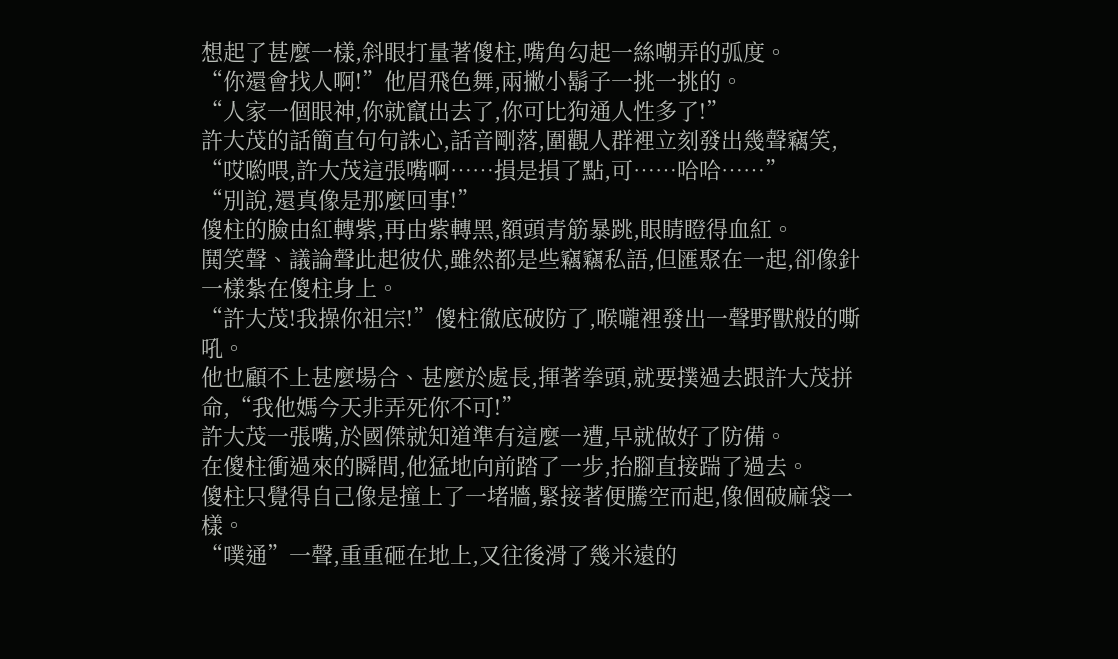想起了甚麼一樣,斜眼打量著傻柱,嘴角勾起一絲嘲弄的弧度。
“你還會找人啊!”他眉飛色舞,兩撇小鬍子一挑一挑的。
“人家一個眼神,你就竄出去了,你可比狗通人性多了!”
許大茂的話簡直句句誅心,話音剛落,圍觀人群裡立刻發出幾聲竊笑,
“哎喲喂,許大茂這張嘴啊……損是損了點,可……哈哈……”
“別說,還真像是那麼回事!”
傻柱的臉由紅轉紫,再由紫轉黑,額頭青筋暴跳,眼睛瞪得血紅。
鬨笑聲、議論聲此起彼伏,雖然都是些竊竊私語,但匯聚在一起,卻像針一樣紮在傻柱身上。
“許大茂!我操你祖宗!”傻柱徹底破防了,喉嚨裡發出一聲野獸般的嘶吼。
他也顧不上甚麼場合、甚麼於處長,揮著拳頭,就要撲過去跟許大茂拼命,“我他媽今天非弄死你不可!”
許大茂一張嘴,於國傑就知道準有這麼一遭,早就做好了防備。
在傻柱衝過來的瞬間,他猛地向前踏了一步,抬腳直接踹了過去。
傻柱只覺得自己像是撞上了一堵牆,緊接著便騰空而起,像個破麻袋一樣。
“噗通”一聲,重重砸在地上,又往後滑了幾米遠的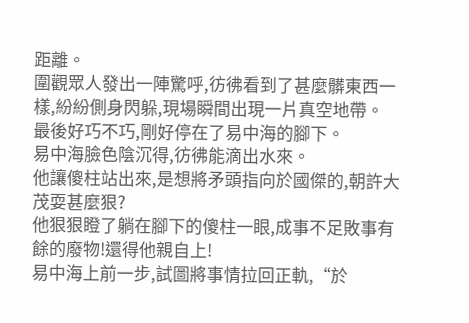距離。
圍觀眾人發出一陣驚呼,彷彿看到了甚麼髒東西一樣,紛紛側身閃躲,現場瞬間出現一片真空地帶。
最後好巧不巧,剛好停在了易中海的腳下。
易中海臉色陰沉得,彷彿能滴出水來。
他讓傻柱站出來,是想將矛頭指向於國傑的,朝許大茂耍甚麼狠?
他狠狠瞪了躺在腳下的傻柱一眼,成事不足敗事有餘的廢物!還得他親自上!
易中海上前一步,試圖將事情拉回正軌,“於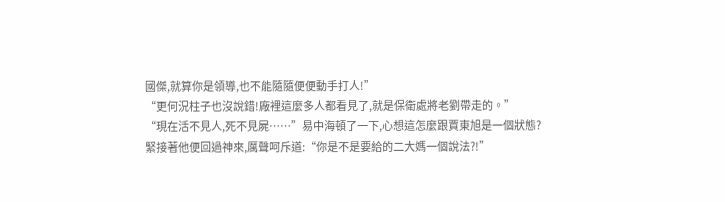國傑,就算你是領導,也不能隨隨便便動手打人!”
“更何況柱子也沒說錯!廠裡這麼多人都看見了,就是保衛處將老劉帶走的。”
“現在活不見人,死不見屍……”易中海頓了一下,心想這怎麼跟賈東旭是一個狀態?
緊接著他便回過神來,厲聲呵斥道:“你是不是要給的二大媽一個說法?!”